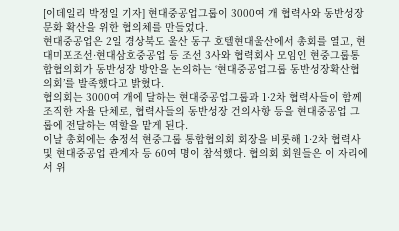[이데일리 박정일 기자] 현대중공업그룹이 3000여 개 협력사와 동반성장 문화 확산을 위한 협의체를 만들었다.
현대중공업은 2일 경상북도 울산 동구 호텔현대울산에서 총회를 열고, 현대미포조선·현대삼호중공업 등 조선 3사와 협력회사 모임인 현중그룹통합협의회가 동반성장 방안을 논의하는 ‘현대중공업그룹 동반성장확산협의회’를 발족했다고 밝혔다.
협의회는 3000여 개에 달하는 현대중공업그룹과 1·2차 협력사들이 함께 조직한 자율 단체로, 협력사들의 동반성장 건의사항 등을 현대중공업 그룹에 전달하는 역할을 맡게 된다.
이날 총회에는 송정석 현중그룹 통합협의회 회장을 비롯해 1·2차 협력사 및 현대중공업 관계자 등 60여 명이 참석했다. 협의회 회원들은 이 자리에서 위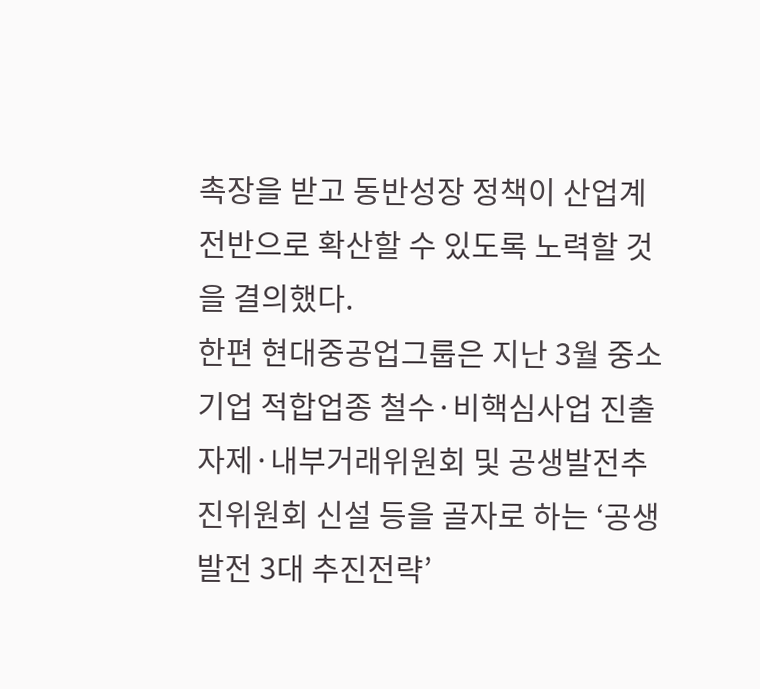촉장을 받고 동반성장 정책이 산업계 전반으로 확산할 수 있도록 노력할 것을 결의했다.
한편 현대중공업그룹은 지난 3월 중소기업 적합업종 철수·비핵심사업 진출 자제·내부거래위원회 및 공생발전추진위원회 신설 등을 골자로 하는 ‘공생발전 3대 추진전략’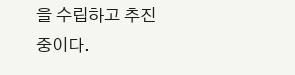을 수립하고 추진 중이다.